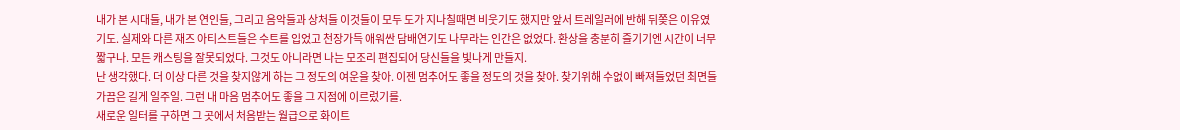내가 본 시대들, 내가 본 연인들, 그리고 음악들과 상처들 이것들이 모두 도가 지나칠때면 비웃기도 했지만 앞서 트레일러에 반해 뒤쫒은 이유였기도. 실제와 다른 재즈 아티스트들은 수트를 입었고 천장가득 애워싼 담배연기도 나무라는 인간은 없었다. 환상을 충분히 즐기기엔 시간이 너무 짧구나. 모든 캐스팅을 잘못되었다. 그것도 아니라면 나는 모조리 편집되어 당신들을 빛나게 만들지.
난 생각했다. 더 이상 다른 것을 찾지않게 하는 그 정도의 여운을 찾아. 이젠 멈추어도 좋을 정도의 것을 찾아. 찾기위해 수없이 빠져들었던 최면들 가끔은 길게 일주일. 그런 내 마음 멈추어도 좋을 그 지점에 이르렀기를.
새로운 일터를 구하면 그 곳에서 처음받는 월급으로 화이트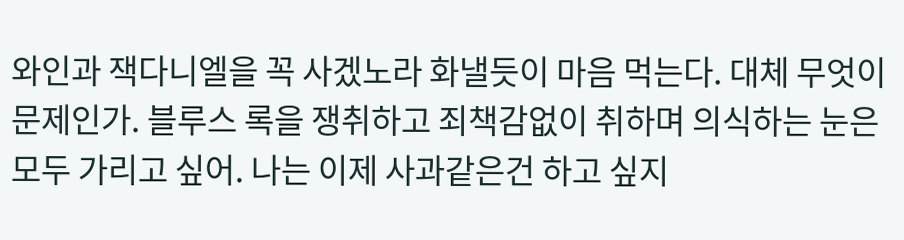와인과 잭다니엘을 꼭 사겠노라 화낼듯이 마음 먹는다. 대체 무엇이 문제인가. 블루스 록을 쟁취하고 죄책감없이 취하며 의식하는 눈은 모두 가리고 싶어. 나는 이제 사과같은건 하고 싶지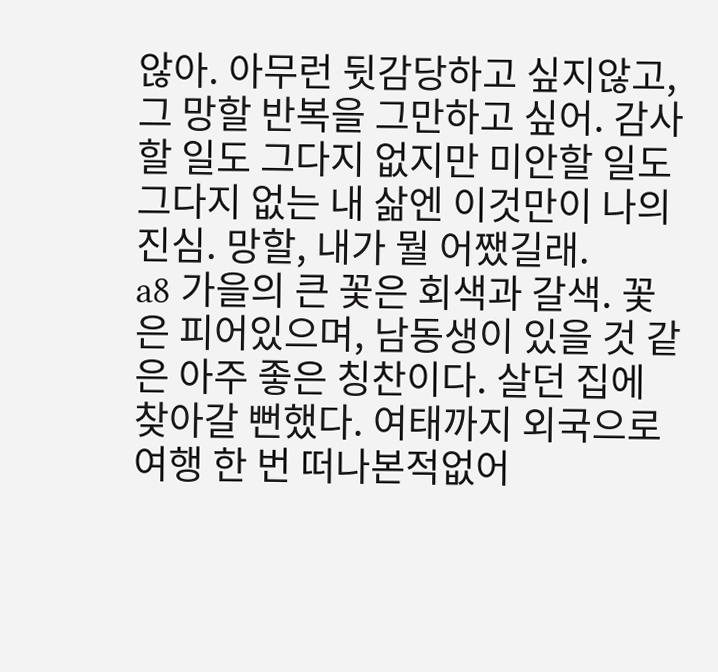않아. 아무런 뒷감당하고 싶지않고, 그 망할 반복을 그만하고 싶어. 감사할 일도 그다지 없지만 미안할 일도 그다지 없는 내 삶엔 이것만이 나의 진심. 망할, 내가 뭘 어쨌길래.
a8 가을의 큰 꽃은 회색과 갈색. 꽃은 피어있으며, 남동생이 있을 것 같은 아주 좋은 칭찬이다. 살던 집에 찾아갈 뻔했다. 여태까지 외국으로 여행 한 번 떠나본적없어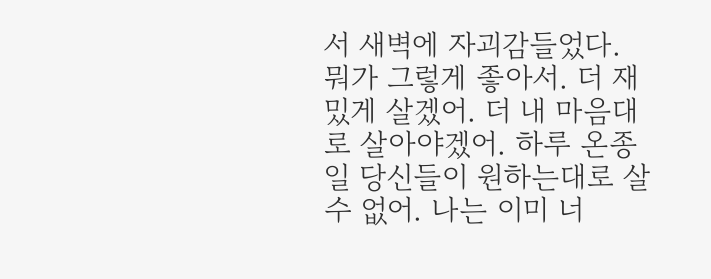서 새벽에 자괴감들었다. 뭐가 그렇게 좋아서. 더 재밌게 살겠어. 더 내 마음대로 살아야겠어. 하루 온종일 당신들이 원하는대로 살 수 없어. 나는 이미 너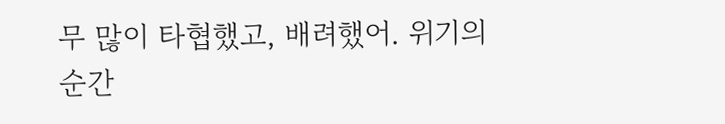무 많이 타협했고, 배려했어. 위기의 순간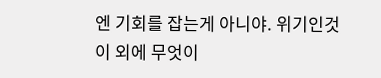엔 기회를 잡는게 아니야. 위기인것 이 외에 무엇이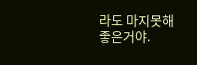라도 마지못해 좋은거야.